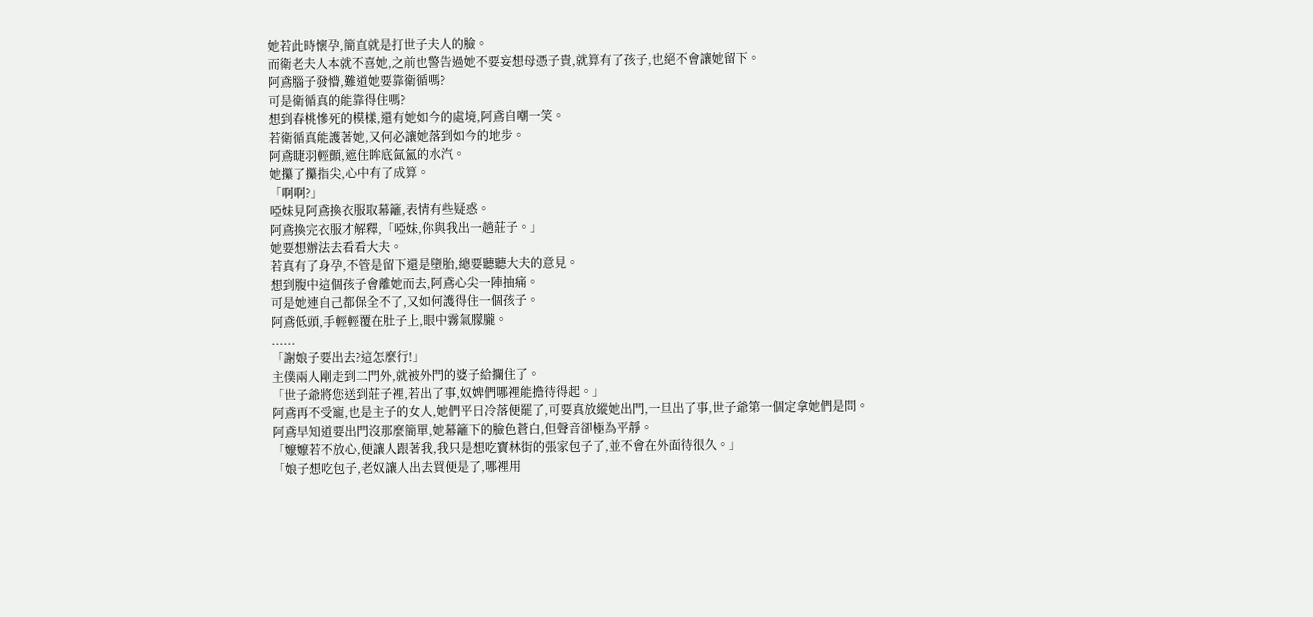她若此時懷孕,簡直就是打世子夫人的臉。
而衛老夫人本就不喜她,之前也警告過她不要妄想母憑子貴,就算有了孩子,也絕不會讓她留下。
阿鳶腦子發懵,難道她要靠衛循嗎?
可是衛循真的能靠得住嗎?
想到春桃慘死的模樣,還有她如今的處境,阿鳶自嘲一笑。
若衛循真能護著她,又何必讓她落到如今的地步。
阿鳶睫羽輕顫,遮住眸底氤氳的水汽。
她攥了攥指尖,心中有了成算。
「啊啊?」
啞妹見阿鳶換衣服取幕籬,表情有些疑惑。
阿鳶換完衣服才解釋,「啞妹,你與我出一趟莊子。」
她要想辦法去看看大夫。
若真有了身孕,不管是留下還是墮胎,總要聽聽大夫的意見。
想到腹中這個孩子會離她而去,阿鳶心尖一陣抽痛。
可是她連自己都保全不了,又如何護得住一個孩子。
阿鳶低頭,手輕輕覆在肚子上,眼中霧氣朦朧。
......
「謝娘子要出去?這怎麼行!」
主僕兩人剛走到二門外,就被外門的婆子給攔住了。
「世子爺將您送到莊子裡,若出了事,奴婢們哪裡能擔待得起。」
阿鳶再不受寵,也是主子的女人,她們平日冷落便罷了,可要真放縱她出門,一旦出了事,世子爺第一個定拿她們是問。
阿鳶早知道要出門沒那麼簡單,她幕籬下的臉色蒼白,但聲音卻極為平靜。
「嬤嬤若不放心,便讓人跟著我,我只是想吃寶林街的張家包子了,並不會在外面待很久。」
「娘子想吃包子,老奴讓人出去買便是了,哪裡用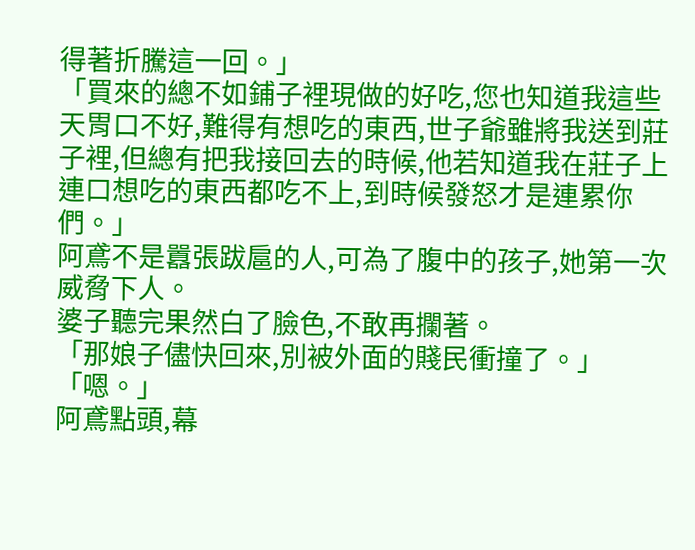得著折騰這一回。」
「買來的總不如鋪子裡現做的好吃,您也知道我這些天胃口不好,難得有想吃的東西,世子爺雖將我送到莊子裡,但總有把我接回去的時候,他若知道我在莊子上連口想吃的東西都吃不上,到時候發怒才是連累你們。」
阿鳶不是囂張跋扈的人,可為了腹中的孩子,她第一次威脅下人。
婆子聽完果然白了臉色,不敢再攔著。
「那娘子儘快回來,別被外面的賤民衝撞了。」
「嗯。」
阿鳶點頭,幕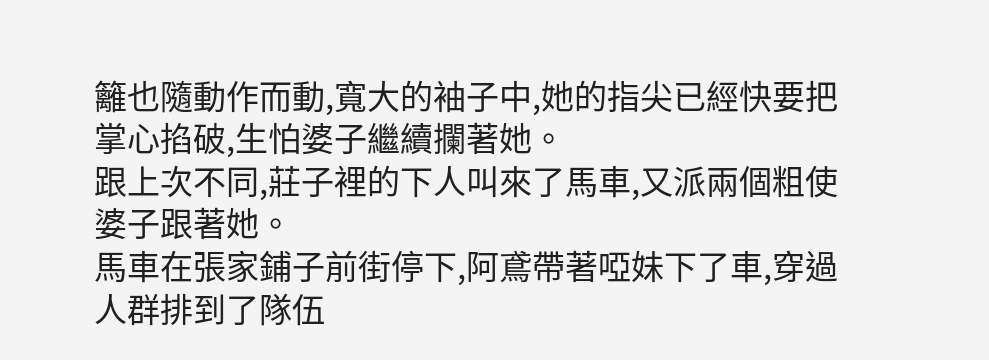籬也隨動作而動,寬大的袖子中,她的指尖已經快要把掌心掐破,生怕婆子繼續攔著她。
跟上次不同,莊子裡的下人叫來了馬車,又派兩個粗使婆子跟著她。
馬車在張家鋪子前街停下,阿鳶帶著啞妹下了車,穿過人群排到了隊伍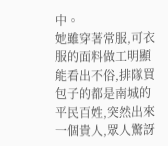中。
她雖穿著常服,可衣服的面料做工明顯能看出不俗,排隊買包子的都是南城的平民百姓,突然出來一個貴人,眾人驚訝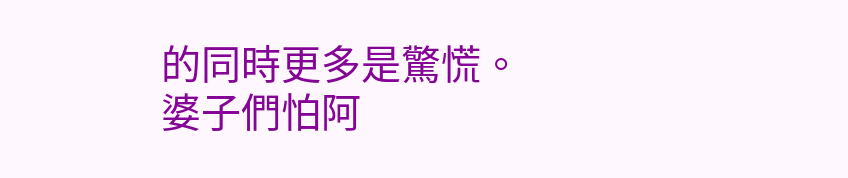的同時更多是驚慌。
婆子們怕阿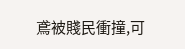鳶被賤民衝撞,可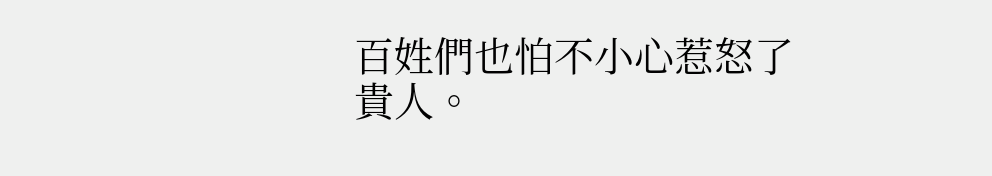百姓們也怕不小心惹怒了貴人。